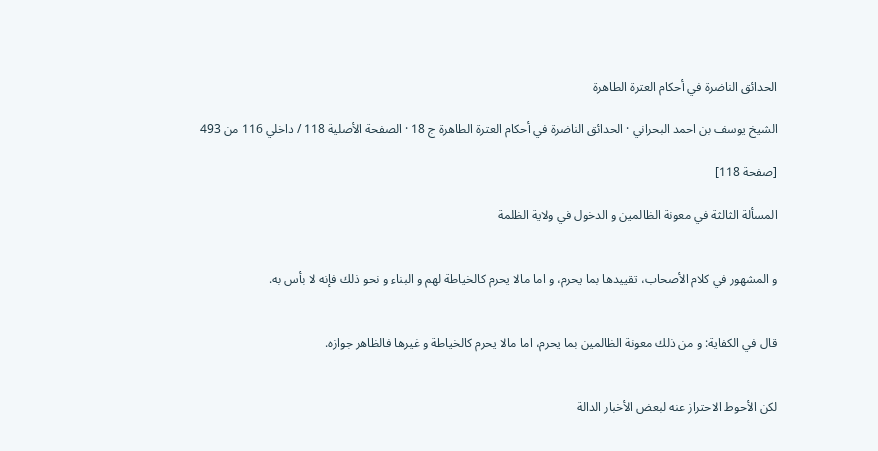الحدائق الناضرة في أحكام العترة الطاهرة

الشيخ يوسف بن احمد البحراني · الحدائق الناضرة في أحكام العترة الطاهرة ج 18 · الصفحة الأصلية 118 / داخلي 116 من 493

[صفحة 118]

المسألة الثالثة في معونة الظالمين و الدخول في ولاية الظلمة


و المشهور في كلام الأصحاب، تقييدها بما يحرم، و اما مالا يحرم كالخياطة لهم و البناء و نحو ذلك فإنه لا بأس به.


قال في الكفاية: و من ذلك معونة الظالمين بما يحرم، اما مالا يحرم كالخياطة و غيرها فالظاهر جوازه.


لكن الأحوط الاحتراز عنه لبعض الأخبار الدالة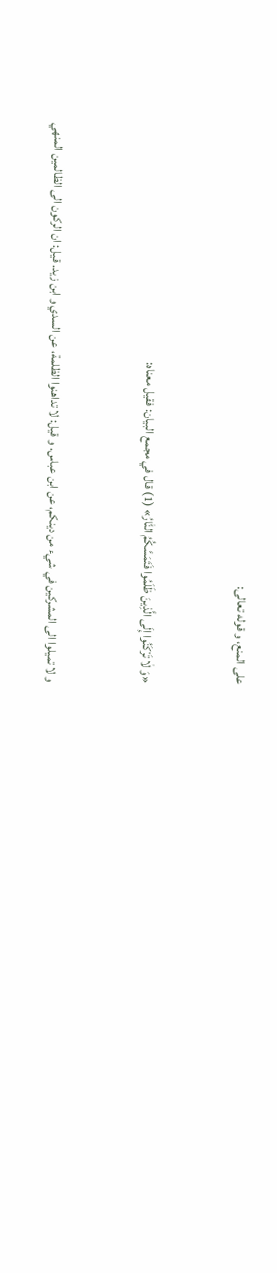على المنع، و قوله تعالى:


«وَ لٰا تَرْكَنُوا إِلَى الَّذِينَ ظَلَمُوا فَتَمَسَّكُمُ النّٰارُ» (1) قال في مجمع البيان: فقيل معناه:


و لا تميلوا الى المشركين في شيء من دينكم، عن ابن عباس. و قيل: لا تداهنوا الظلمة، عن السدي و ابن زيد. قيل: ان الركون الى الظالمين المنهي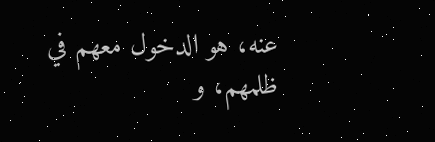عنه، هو الدخول معهم في ظلمهم، و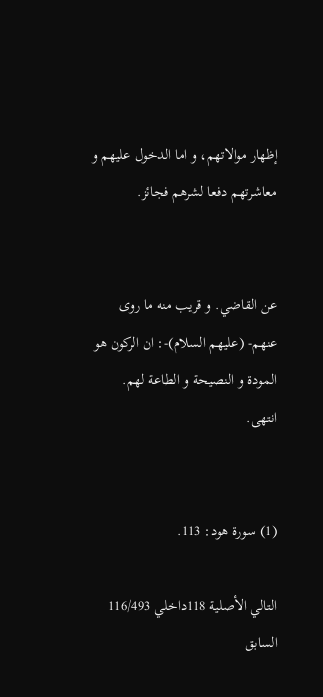إظهار موالاتهم، و اما الدخول عليهم و معاشرتهم دفعا لشرهم فجائز.


عن القاضي. و قريب منه ما روى عنهم- (عليهم السلام)-: ان الركون هو المودة و النصيحة و الطاعة لهم. انتهى.


(1) سورة هود: 113.

التالي الأصلية 118داخلي 116/493 السابق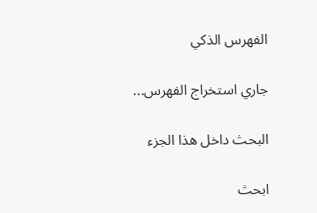الفهرس الذكي

جاري استخراج الفهرس...

البحث داخل هذا الجزء

ابحث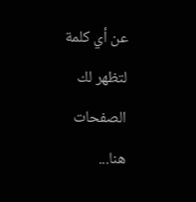عن أي كلمة لتظهر لك الصفحات هنا...